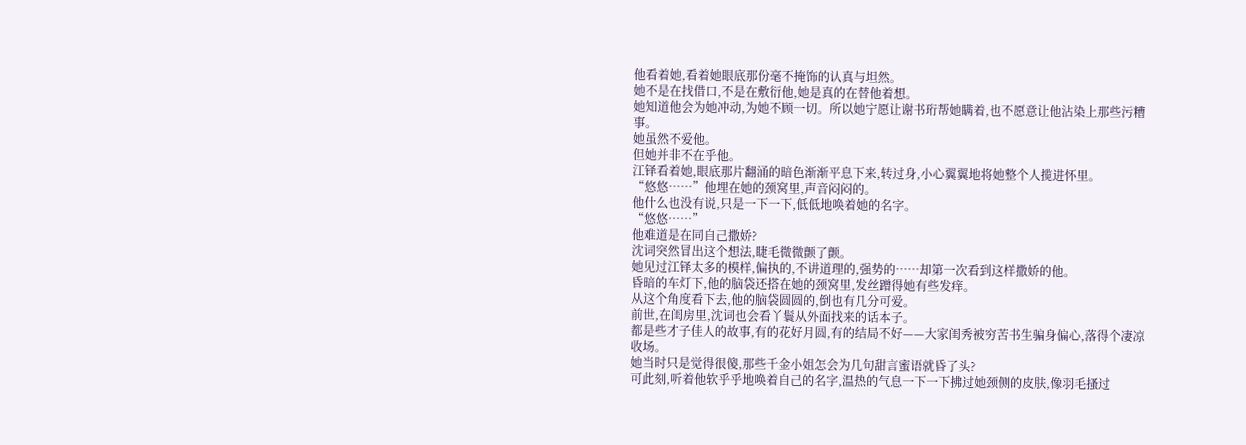他看着她,看着她眼底那份毫不掩饰的认真与坦然。
她不是在找借口,不是在敷衍他,她是真的在替他着想。
她知道他会为她冲动,为她不顾一切。所以她宁愿让谢书珩帮她瞒着,也不愿意让他沾染上那些污糟事。
她虽然不爱他。
但她并非不在乎他。
江铎看着她,眼底那片翻涌的暗色渐渐平息下来,转过身,小心翼翼地将她整个人揽进怀里。
“悠悠……”他埋在她的颈窝里,声音闷闷的。
他什么也没有说,只是一下一下,低低地唤着她的名字。
“悠悠……”
他难道是在同自己撒娇?
沈词突然冒出这个想法,睫毛微微颤了颤。
她见过江铎太多的模样,偏执的,不讲道理的,强势的……却第一次看到这样撒娇的他。
昏暗的车灯下,他的脑袋还搭在她的颈窝里,发丝蹭得她有些发痒。
从这个角度看下去,他的脑袋圆圆的,倒也有几分可爱。
前世,在闺房里,沈词也会看丫鬟从外面找来的话本子。
都是些才子佳人的故事,有的花好月圆,有的结局不好——大家闺秀被穷苦书生骗身偏心,落得个凄凉收场。
她当时只是觉得很傻,那些千金小姐怎会为几句甜言蜜语就昏了头?
可此刻,听着他软乎乎地唤着自己的名字,温热的气息一下一下拂过她颈侧的皮肤,像羽毛搔过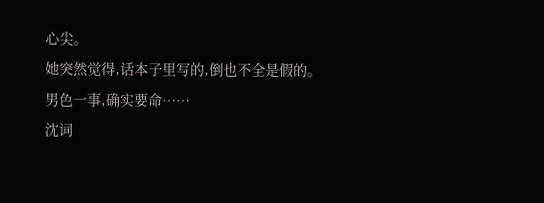心尖。
她突然觉得,话本子里写的,倒也不全是假的。
男色一事,确实要命……
沈词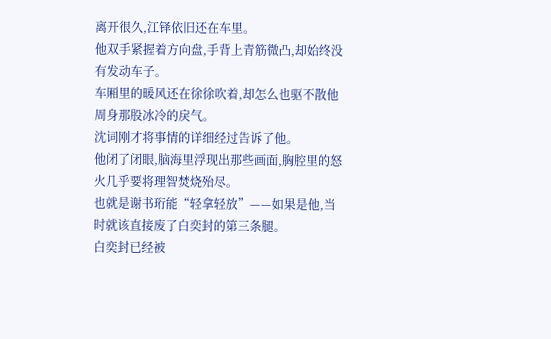离开很久,江铎依旧还在车里。
他双手紧握着方向盘,手背上青筋微凸,却始终没有发动车子。
车厢里的暖风还在徐徐吹着,却怎么也驱不散他周身那股冰冷的戾气。
沈词刚才将事情的详细经过告诉了他。
他闭了闭眼,脑海里浮现出那些画面,胸腔里的怒火几乎要将理智焚烧殆尽。
也就是谢书珩能“轻拿轻放”——如果是他,当时就该直接废了白奕封的第三条腿。
白奕封已经被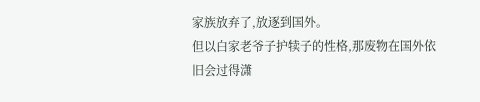家族放弃了,放逐到国外。
但以白家老爷子护犊子的性格,那废物在国外依旧会过得潇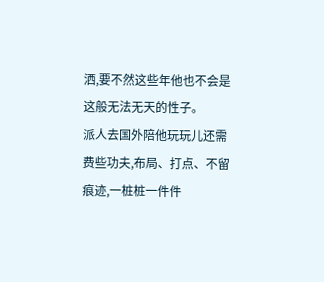洒,要不然这些年他也不会是这般无法无天的性子。
派人去国外陪他玩玩儿还需费些功夫,布局、打点、不留痕迹,一桩桩一件件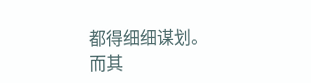都得细细谋划。
而其